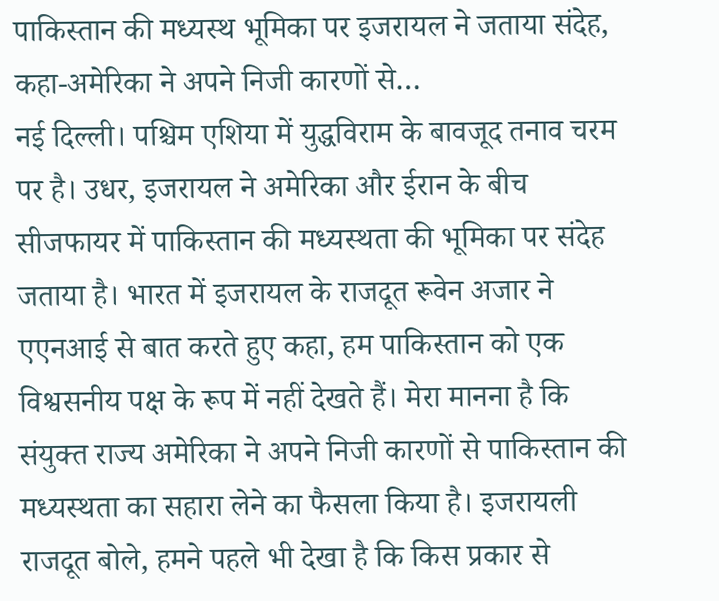पाकिस्तान की मध्यस्थ भूमिका पर इजरायल ने जताया संदेह, कहा-अमेरिका ने अपने निजी कारणों से…
नई दिल्ली। पश्चिम एशिया में युद्धविराम के बावजूद तनाव चरम पर है। उधर, इजरायल ने अमेरिका और ईरान के बीच सीजफायर में पाकिस्तान की मध्यस्थता की भूमिका पर संदेह जताया है। भारत में इजरायल के राजदूत रूवेन अजार ने एएनआई से बात करते हुए कहा, हम पाकिस्तान को एक विश्वसनीय पक्ष के रूप में नहीं देखते हैं। मेरा मानना है कि संयुक्त राज्य अमेरिका ने अपने निजी कारणों से पाकिस्तान की मध्यस्थता का सहारा लेने का फैसला किया है। इजरायली राजदूत बोले, हमने पहले भी देखा है कि किस प्रकार से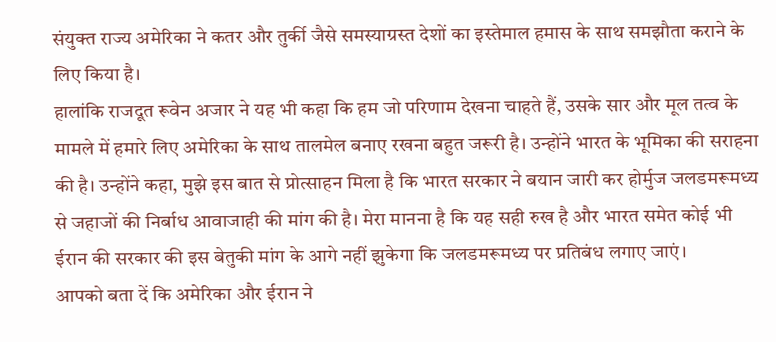संयुक्त राज्य अमेरिका ने कतर और तुर्की जैसे समस्याग्रस्त देशों का इस्तेमाल हमास के साथ समझौता कराने के लिए किया है।
हालांकि राजदूत रूवेन अजार ने यह भी कहा कि हम जो परिणाम देखना चाहते हैं, उसके सार और मूल तत्व के मामले में हमारे लिए अमेरिका के साथ तालमेल बनाए रखना बहुत जरूरी है। उन्होंने भारत के भूमिका की सराहना की है। उन्होंने कहा, मुझे इस बात से प्रोत्साहन मिला है कि भारत सरकार ने बयान जारी कर होर्मुज जलडमरूमध्य से जहाजों की निर्बाध आवाजाही की मांग की है। मेरा मानना है कि यह सही रुख है और भारत समेत कोई भी ईरान की सरकार की इस बेतुकी मांग के आगे नहीं झुकेगा कि जलडमरूमध्य पर प्रतिबंध लगाए जाएं।
आपको बता दें कि अमेरिका और ईरान ने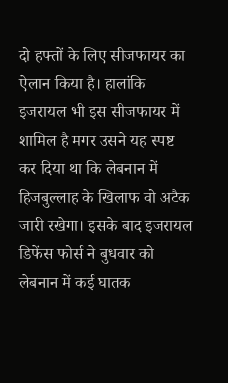दो हफ्तों के लिए सीजफायर का ऐलान किया है। हालांकि इजरायल भी इस सीजफायर में शामिल है मगर उसने यह स्पष्ट कर दिया था कि लेबनान में हिजबुल्लाह के खिलाफ वो अटैक जारी रखेगा। इसके बाद इजरायल डिफेंस फोर्स ने बुधवार को लेबनान में कई घातक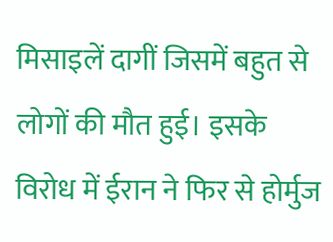मिसाइलें दागीं जिसमें बहुत से लोगों की मौत हुई। इसके विरोध में ईरान ने फिर से होर्मुज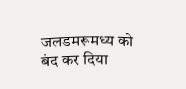जलडमरूमध्य को बंद कर दिया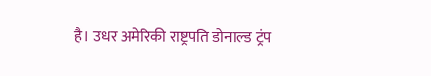है। उधर अमेरिकी राष्ट्रपति डोनाल्ड ट्रंप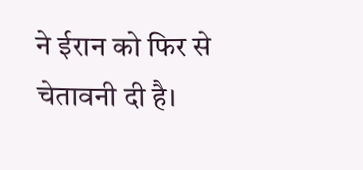ने ईरान को फिर से चेतावनी दी है।